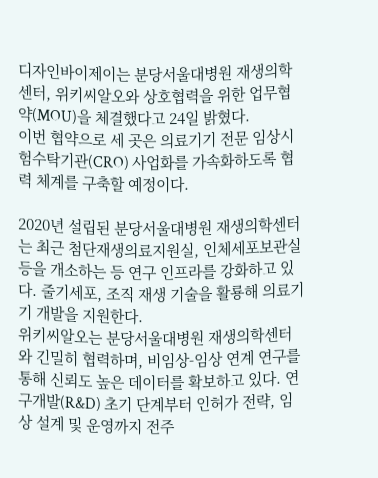디자인바이제이는 분당서울대병원 재생의학센터, 위키씨알오와 상호협력을 위한 업무협약(MOU)을 체결했다고 24일 밝혔다.
이번 협약으로 세 곳은 의료기기 전문 임상시험수탁기관(CRO) 사업화를 가속화하도록 협력 체계를 구축할 예정이다.

2020년 설립된 분당서울대병원 재생의학센터는 최근 첨단재생의료지원실, 인체세포보관실 등을 개소하는 등 연구 인프라를 강화하고 있다. 줄기세포, 조직 재생 기술을 활룡해 의료기기 개발을 지원한다.
위키씨알오는 분당서울대병원 재생의학센터와 긴밀히 협력하며, 비임상-임상 연계 연구를 통해 신뢰도 높은 데이터를 확보하고 있다. 연구개발(R&D) 초기 단계부터 인허가 전략, 임상 설계 및 운영까지 전주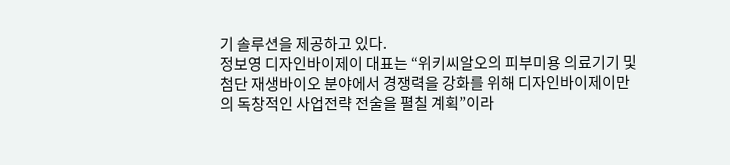기 솔루션을 제공하고 있다.
정보영 디자인바이제이 대표는 “위키씨알오의 피부미용 의료기기 및 첨단 재생바이오 분야에서 경쟁력을 강화를 위해 디자인바이제이만의 독창적인 사업전략 전술을 펼칠 계획”이라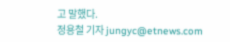고 말했다.
정용철 기자 jungyc@etnews.com